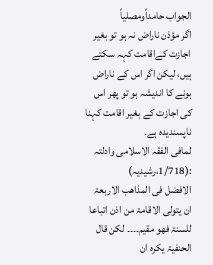الجواب حامداًومصلیاً
اگر مؤذن ناراض نہ ہو تو بغیر اجازت کےاقامت کہہ سکتے ہیں، لیکن اگر اس کے ناراض ہونے کا اندیشہ ہو تو پھر اس کی اجازت کے بغیر اقامت کہنا ناپسندیدہ ہے۔
لمافی الفقہ الاسلامی وادلتہ :(1/718،رشیدیہ)
الافضل فی المذاھب الاربعۃ ان یتولی الاقامۃ من اذن اتباعا للسنۃ فھو مقیم۔۔۔۔ لکن قال الحنفیۃ یکرہ ان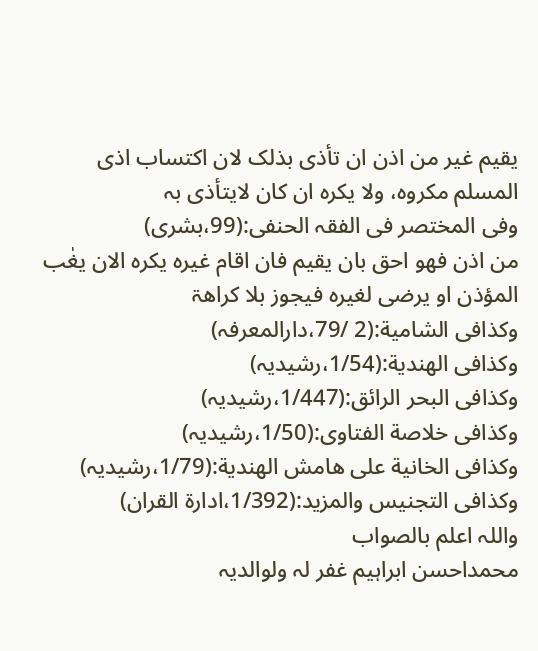یقیم غیر من اذن ان تأذی بذلک لان اکتساب اذی المسلم مکروہ، ولا یکرہ ان کان لایتأذی بہ
وفی المختصر فی الفقہ الحنفی:(99،بشری)
من اذن فھو احق بان یقیم فان اقام غیرہ یکرہ الان یغٰب المؤذن او یرضی لغیرہ فیجوز بلا کراھۃ
وکذافی الشامیة:(2 /79،دارالمعرفہ)
وکذافی الھندیة:(1/54،رشیدیہ)
وکذافی البحر الرائق:(1/447،رشیدیہ)
وکذافی خلاصة الفتاوی:(1/50،رشیدیہ)
وکذافی الخانیة علی ھامش الھندیة:(1/79،رشیدیہ)
وکذافی التجنیس والمزید:(1/392،ادارة القران)
واللہ اعلم بالصواب
محمداحسن ابراہیم غفر لہ ولوالدیہ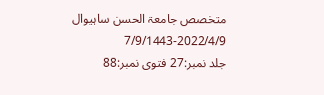متخصص جامعۃ الحسن ساہیوال
7/9/1443-2022/4/9
جلد نمبر:27 فتوی نمبر:88